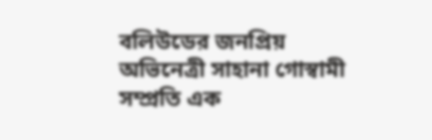বলিউডের জনপ্রিয় অভিনেত্রী সাহানা গোস্বামী সম্প্রতি এক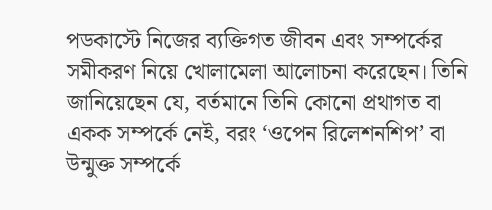পডকাস্টে নিজের ব্যক্তিগত জীবন এবং সম্পর্কের সমীকরণ নিয়ে খোলামেলা আলোচনা করেছেন। তিনি জানিয়েছেন যে, বর্তমানে তিনি কোনো প্রথাগত বা একক সম্পর্কে নেই, বরং ‘ওপেন রিলেশনশিপ’ বা উন্মুক্ত সম্পর্কে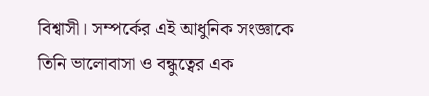বিশ্বাসী। সম্পর্কের এই আধুনিক সংজ্ঞাকে তিনি ভালোবাসা ও বন্ধুত্বের এক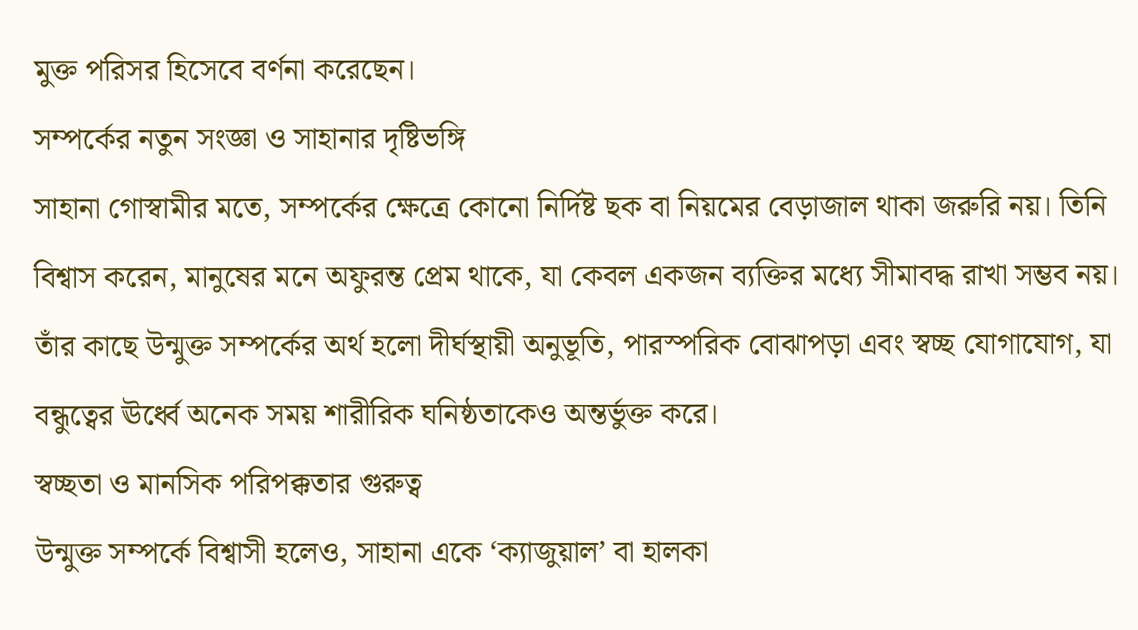মুক্ত পরিসর হিসেবে বর্ণনা করেছেন।
সম্পর্কের নতুন সংজ্ঞা ও সাহানার দৃষ্টিভঙ্গি
সাহানা গোস্বামীর মতে, সম্পর্কের ক্ষেত্রে কোনো নির্দিষ্ট ছক বা নিয়মের বেড়াজাল থাকা জরুরি নয়। তিনি বিশ্বাস করেন, মানুষের মনে অফুরন্ত প্রেম থাকে, যা কেবল একজন ব্যক্তির মধ্যে সীমাবদ্ধ রাখা সম্ভব নয়। তাঁর কাছে উন্মুক্ত সম্পর্কের অর্থ হলো দীর্ঘস্থায়ী অনুভূতি, পারস্পরিক বোঝাপড়া এবং স্বচ্ছ যোগাযোগ, যা বন্ধুত্বের ঊর্ধ্বে অনেক সময় শারীরিক ঘনিষ্ঠতাকেও অন্তর্ভুক্ত করে।
স্বচ্ছতা ও মানসিক পরিপক্কতার গুরুত্ব
উন্মুক্ত সম্পর্কে বিশ্বাসী হলেও, সাহানা একে ‘ক্যাজুয়াল’ বা হালকা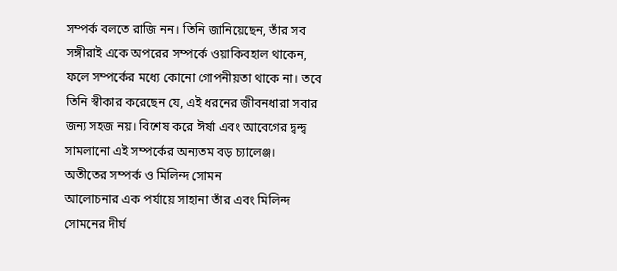সম্পর্ক বলতে রাজি নন। তিনি জানিয়েছেন, তাঁর সব সঙ্গীরাই একে অপরের সম্পর্কে ওয়াকিবহাল থাকেন, ফলে সম্পর্কের মধ্যে কোনো গোপনীয়তা থাকে না। তবে তিনি স্বীকার করেছেন যে, এই ধরনের জীবনধারা সবার জন্য সহজ নয়। বিশেষ করে ঈর্ষা এবং আবেগের দ্বন্দ্ব সামলানো এই সম্পর্কের অন্যতম বড় চ্যালেঞ্জ।
অতীতের সম্পর্ক ও মিলিন্দ সোমন
আলোচনার এক পর্যায়ে সাহানা তাঁর এবং মিলিন্দ সোমনের দীর্ঘ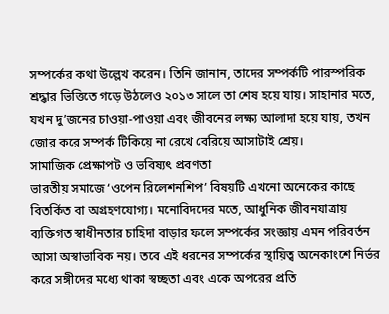সম্পর্কের কথা উল্লেখ করেন। তিনি জানান, তাদের সম্পর্কটি পারস্পরিক শ্রদ্ধার ভিত্তিতে গড়ে উঠলেও ২০১৩ সালে তা শেষ হয়ে যায়। সাহানার মতে, যখন দু’জনের চাওয়া-পাওয়া এবং জীবনের লক্ষ্য আলাদা হয়ে যায়, তখন জোর করে সম্পর্ক টিকিয়ে না রেখে বেরিয়ে আসাটাই শ্রেয়।
সামাজিক প্রেক্ষাপট ও ভবিষ্যৎ প্রবণতা
ভারতীয় সমাজে ‘ওপেন রিলেশনশিপ’ বিষয়টি এখনো অনেকের কাছে বিতর্কিত বা অগ্রহণযোগ্য। মনোবিদদের মতে, আধুনিক জীবনযাত্রায় ব্যক্তিগত স্বাধীনতার চাহিদা বাড়ার ফলে সম্পর্কের সংজ্ঞায় এমন পরিবর্তন আসা অস্বাভাবিক নয়। তবে এই ধরনের সম্পর্কের স্থায়িত্ব অনেকাংশে নির্ভর করে সঙ্গীদের মধ্যে থাকা স্বচ্ছতা এবং একে অপরের প্রতি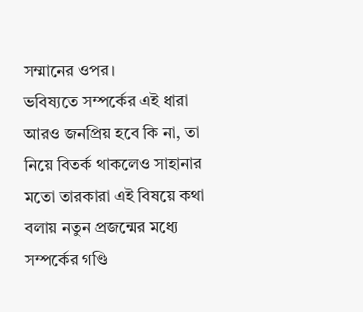সম্মানের ওপর।
ভবিষ্যতে সম্পর্কের এই ধারা আরও জনপ্রিয় হবে কি না, তা নিয়ে বিতর্ক থাকলেও সাহানার মতো তারকারা এই বিষয়ে কথা বলায় নতুন প্রজন্মের মধ্যে সম্পর্কের গণ্ডি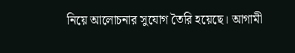নিয়ে আলোচনার সুযোগ তৈরি হয়েছে। আগামী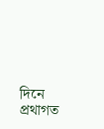দিনে প্রথাগত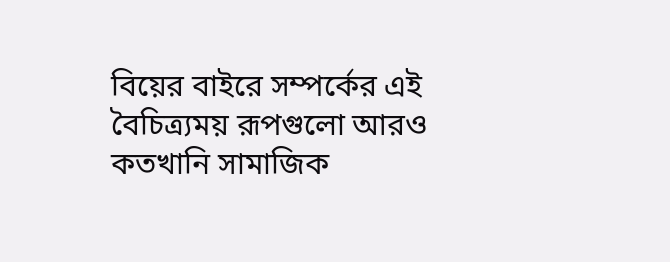বিয়ের বাইরে সম্পর্কের এই বৈচিত্র্যময় রূপগুলো আরও কতখানি সামাজিক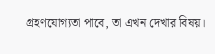গ্রহণযোগ্যতা পাবে, তা এখন দেখার বিষয়।